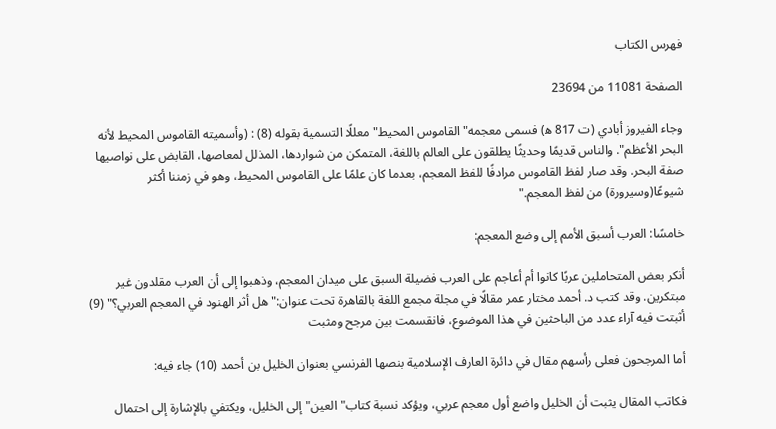فهرس الكتاب

الصفحة 11081 من 23694

وجاء الفيروز أبادي (ت 817 ه‍) فسمى معجمه"القاموس المحيط"معللًا التسمية بقوله (8) : (وأسميته القاموس المحيط لأنه البحر الأعظم". والناس قديمًا وحديثًا يطلقون على العالم باللغة، المتمكن من شواردها، المذلل لمعاصها، القابض على نواصيها صفة البحر. وقد صار لفظ القاموس مرادفًا للفظ المعجم، بعدما كان علمًا على القاموس المحيط، وهو في زمننا أكثر شيوعًا(وسيرورة) من لفظ المعجم."

خامسًا: العرب أسبق الأمم إلى وضع المعجم:

أنكر بعض المتحاملين عربًا كانوا أم أعاجم على العرب فضيلة السبق على ميدان المعجم، وذهبوا إلى أن العرب مقلدون غير مبتكرين. وقد كتب د. أحمد مختار عمر مقالًا في مجلة مجمع اللغة بالقاهرة تحت عنوان:"هل أثر الهنود في المعجم العربي؟" (9) أثبتت فيه آراء عدد من الباحثين في هذا الموضوع، فانقسمت بين مرجح ومثبت

أما المرجحون فعلى رأسهم مقال في دائرة العارف الإسلامية بنصها الفرنسي بعنوان الخليل بن أحمد (10) جاء فيه:

فكاتب المقال يثبت أن الخليل واضع أول معجم عربي، ويؤكد نسبة كتاب"العين"إلى الخليل، ويكتفي بالإشارة إلى احتمال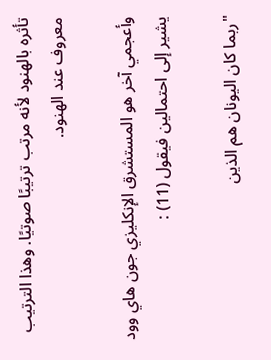تأثره بالهنود لأنه مرتب ترتيبًا صوتيًا. وهذا الترتيب معروف عند الهنود.

وأعجمي آخر هو المستشرق الإنكليزي جون هاي وود يشير إلى احتمالين فيقول (11) :

"ربما كان اليونان هم الذين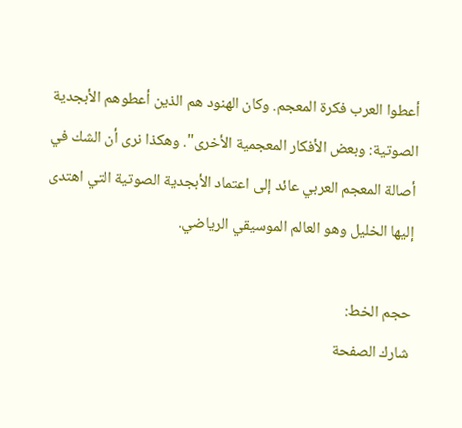أعطوا العرب فكرة المعجم. وكان الهنود هم الذين أعطوهم الأبجدية الصوتية: وبعض الأفكار المعجمية الأخرى". وهكذا نرى أن الشك في أصالة المعجم العربي عائد إلى اعتماد الأبجدية الصوتية التي اهتدى إليها الخليل وهو العالم الموسيقي الرياضي.

حجم الخط:
شارك الصفحة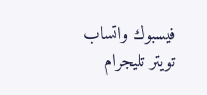فيسبوك واتساب تويتر تليجرام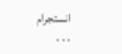انستجرام
. . .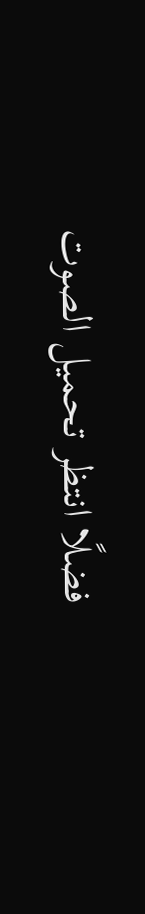فضلًا انتظر تحميل الصوت